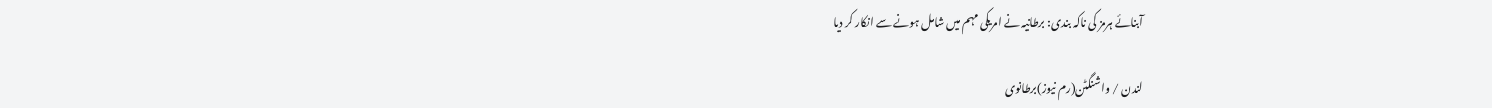آبنائے ہرمز کی ناکہ بندی: برطانیہ نے امریکی مہم میں شامل ہونے سے انکار کر دیا

لندن / واشنگٹن(رم نیوز)برطانوی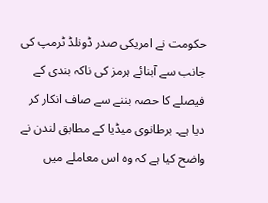حکومت نے امریکی صدر ڈونلڈ ٹرمپ کی جانب سے آبنائے ہرمز کی ناکہ بندی کے فیصلے کا حصہ بننے سے صاف انکار کر دیا ہے۔ برطانوی میڈیا کے مطابق لندن نے واضح کیا ہے کہ وہ اس معاملے میں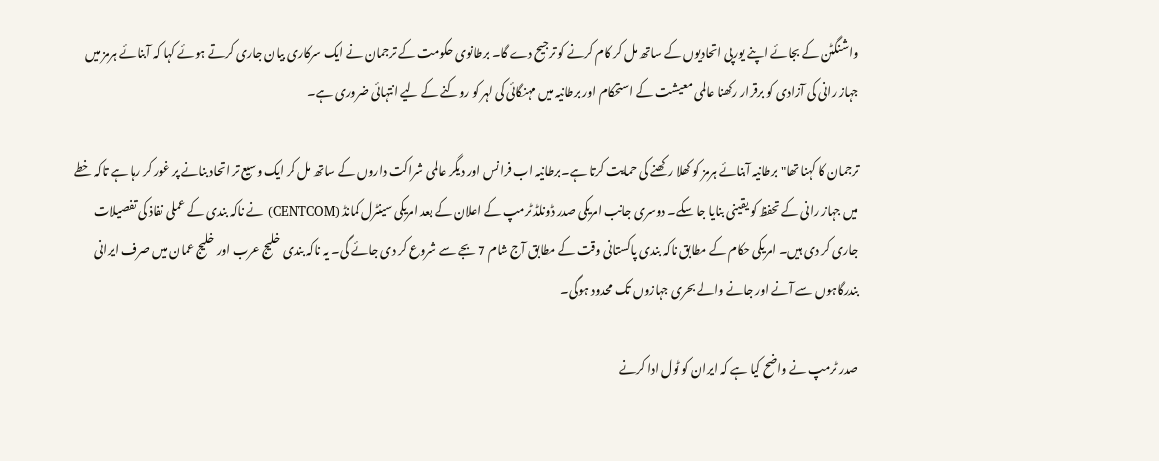واشنگٹن کے بجائے اپنے یورپی اتحادیوں کے ساتھ مل کر کام کرنے کو ترجیح دے گا۔ برطانوی حکومت کے ترجمان نے ایک سرکاری بیان جاری کرتے ہوئے کہا کہ آبنائے ہرمز میں جہاز رانی کی آزادی کو برقرار رکھنا عالمی معیشت کے استحکام اور برطانیہ میں مہنگائی کی لہر کو روکنے کے لیے انتہائی ضروری ہے۔

ترجمان کا کہنا تھا"برطانیہ آبنائے ہرمز کو کھلا رکھنے کی حمایت کرتا ہے۔برطانیہ اب فرانس اور دیگر عالمی شراکت داروں کے ساتھ مل کر ایک وسیع تر اتحاد بنانے پر غور کر رہا ہے تاکہ خطے میں جہاز رانی کے تحفظ کو یقینی بنایا جا سکے۔ دوسری جانب امریکی صدر ڈونلڈ ٹرمپ کے اعلان کے بعد امریکی سینٹرل کمانڈ (CENTCOM) نے ناکہ بندی کے عملی نفاذ کی تفصیلات جاری کر دی ہیں۔ امریکی حکام کے مطابق ناکہ بندی پاکستانی وقت کے مطابق آج شام 7 بجے سے شروع کر دی جائے گی۔ یہ ناکہ بندی خلیج عرب اور خلیج عمان میں صرف ایرانی بندرگاہوں سے آنے اور جانے والے بحری جہازوں تک محدود ہوگی۔

صدر ٹرمپ نے واضح کیا ہے کہ ایران کو ٹول ادا کرنے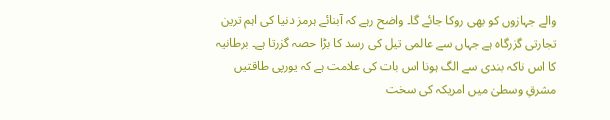والے جہازوں کو بھی روکا جائے گا۔ واضح رہے کہ آبنائے ہرمز دنیا کی اہم ترین تجارتی گزرگاہ ہے جہاں سے عالمی تیل کی رسد کا بڑا حصہ گزرتا ہے۔ برطانیہ کا اس ناکہ بندی سے الگ ہونا اس بات کی علامت ہے کہ یورپی طاقتیں مشرقِ وسطیٰ میں امریکہ کی سخت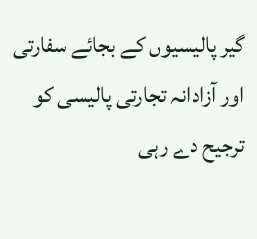گیر پالیسیوں کے بجائے سفارتی اور آزادانہ تجارتی پالیسی کو ترجیح دے رہی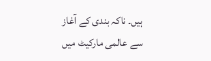ہیں۔ ناکہ بندی کے آغاز سے عالمی مارکیٹ میں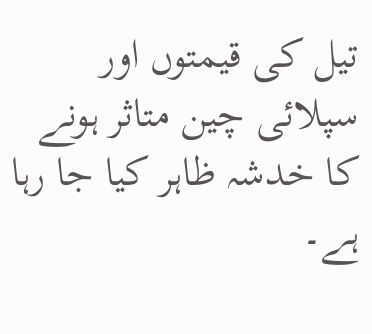تیل کی قیمتوں اور سپلائی چین متاثر ہونے کا خدشہ ظاہر کیا جا رہا ہے۔